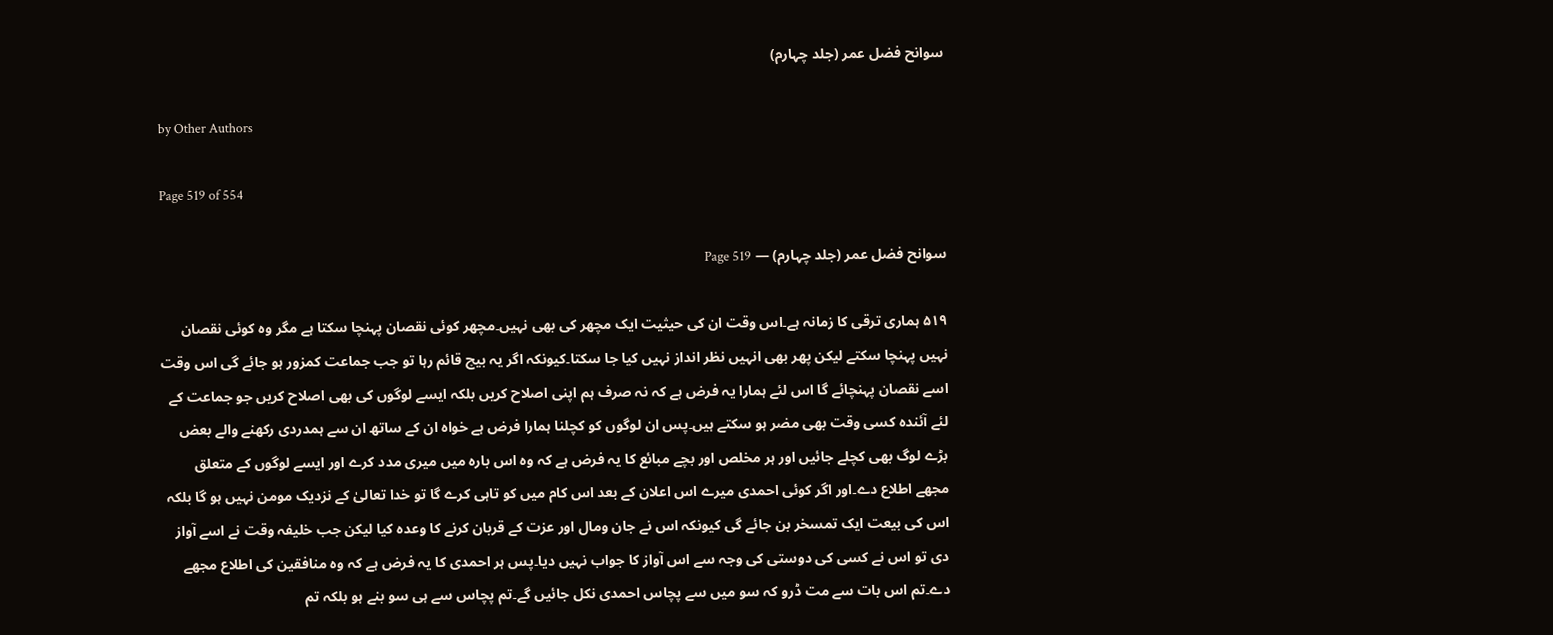سوانح فضل عمر (جلد چہارم)

by Other Authors

Page 519 of 554

سوانح فضل عمر (جلد چہارم) — Page 519

۵۱۹ ہماری ترقی کا زمانہ ہے۔اس وقت ان کی حیثیت ایک مچھر کی بھی نہیں۔مچھر کوئی نقصان پہنچا سکتا ہے مگر وہ کوئی نقصان نہیں پہنچا سکتے لیکن پھر بھی انہیں نظر انداز نہیں کیا جا سکتا۔کیونکہ اگر یہ بیچ قائم رہا تو جب جماعت کمزور ہو جائے گی اس وقت اسے نقصان پہنچائے گا اس لئے ہمارا یہ فرض ہے کہ نہ صرف ہم اپنی اصلاح کریں بلکہ ایسے لوگوں کی بھی اصلاح کریں جو جماعت کے لئے آئندہ کسی وقت بھی مضر ہو سکتے ہیں۔پس ان لوگوں کو کچلنا ہمارا فرض ہے خواہ ان کے ساتھ ان سے ہمدردی رکھنے والے بعض بڑے لوگ بھی کچلے جائیں اور ہر مخلص اور بچے مبائع کا یہ فرض ہے کہ وہ اس بارہ میں میری مدد کرے اور ایسے لوگوں کے متعلق مجھے اطلاع دے۔اور اگر کوئی احمدی میرے اس اعلان کے بعد اس کام میں کو تاہی کرے گا تو خدا تعالیٰ کے نزدیک مومن نہیں ہو گا بلکہ اس کی بیعت ایک تمسخر بن جائے گی کیونکہ اس نے جان ومال اور عزت کے قربان کرنے کا وعدہ کیا لیکن جب خلیفہ وقت نے اسے آواز دی تو اس نے کسی کی دوستی کی وجہ سے اس آواز کا جواب نہیں دیا۔پس ہر احمدی کا یہ فرض ہے کہ وہ منافقین کی اطلاع مجھے دے۔تم اس بات سے مت ڈرو کہ سو میں سے پچاس احمدی نکل جائیں گے۔تم پچاس سے ہی سو بنے ہو بلکہ تم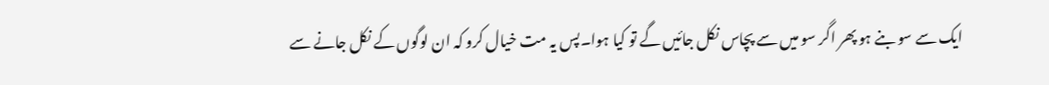ایک سے سو بنے ہو پھر اگر سو میں سے پچاس نکل جائیں گے تو کیا ہوا۔پس یہ مت خیال کرو کہ ان لوگوں کے نکل جانے سے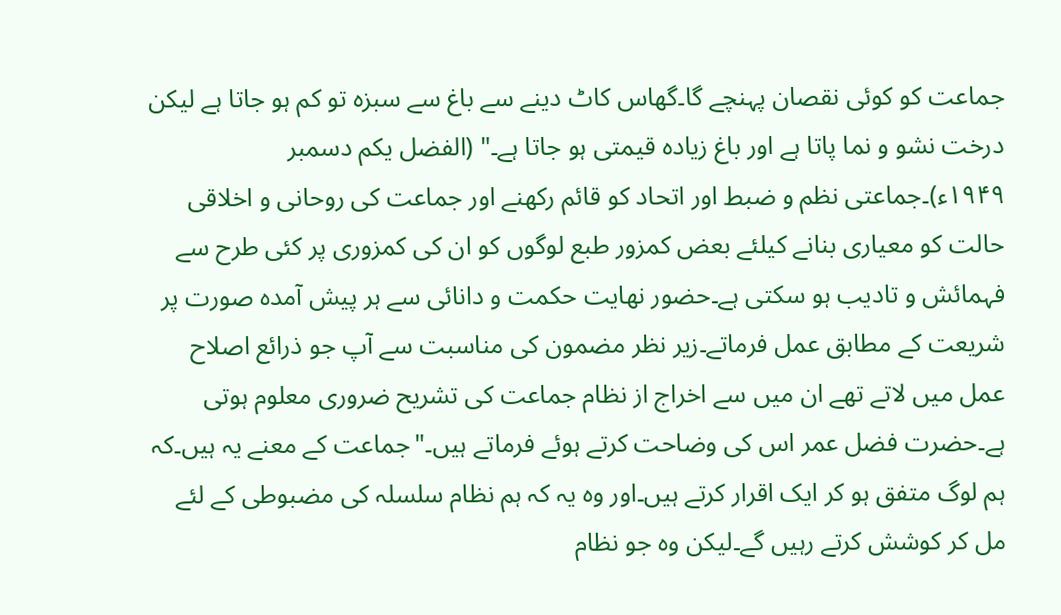جماعت کو کوئی نقصان پہنچے گا۔گھاس کاٹ دینے سے باغ سے سبزہ تو کم ہو جاتا ہے لیکن درخت نشو و نما پاتا ہے اور باغ زیادہ قیمتی ہو جاتا ہے۔" (الفضل یکم دسمبر ۱۹۴۹ء)۔جماعتی نظم و ضبط اور اتحاد کو قائم رکھنے اور جماعت کی روحانی و اخلاقی حالت کو معیاری بنانے کیلئے بعض کمزور طبع لوگوں کو ان کی کمزوری پر کئی طرح سے فہمائش و تادیب ہو سکتی ہے۔حضور نهایت حکمت و دانائی سے ہر پیش آمدہ صورت پر شریعت کے مطابق عمل فرماتے۔زیر نظر مضمون کی مناسبت سے آپ جو ذرائع اصلاح عمل میں لاتے تھے ان میں سے اخراج از نظام جماعت کی تشریح ضروری معلوم ہوتی ہے۔حضرت فضل عمر اس کی وضاحت کرتے ہوئے فرماتے ہیں۔"جماعت کے معنے یہ ہیں۔کہ ہم لوگ متفق ہو کر ایک اقرار کرتے ہیں۔اور وہ یہ کہ ہم نظام سلسلہ کی مضبوطی کے لئے مل کر کوشش کرتے رہیں گے۔لیکن وہ جو نظام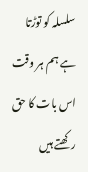سلسلہ کو توڑتا ہے ہم ہر وقت اس بات کا حق رکھتے ہیں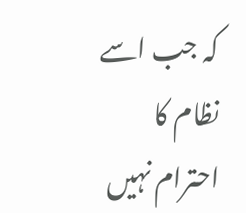کہ جب اسے نظام کا احترام نہیں